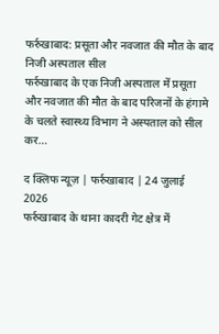फर्रुखाबाद: प्रसूता और नवजात की मौत के बाद निजी अस्पताल सील
फर्रुखाबाद के एक निजी अस्पताल में प्रसूता और नवजात की मौत के बाद परिजनों के हंगामे के चलते स्वास्थ्य विभाग ने अस्पताल को सील कर...

द क्लिफ न्यूज़ | फर्रुखाबाद | 24 जुलाई 2026
फर्रुखाबाद के थाना कादरी गेट क्षेत्र में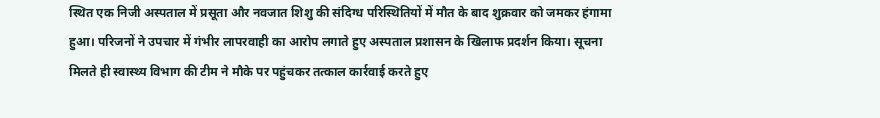स्थित एक निजी अस्पताल में प्रसूता और नवजात शिशु की संदिग्ध परिस्थितियों में मौत के बाद शुक्रवार को जमकर हंगामा हुआ। परिजनों ने उपचार में गंभीर लापरवाही का आरोप लगाते हुए अस्पताल प्रशासन के खिलाफ प्रदर्शन किया। सूचना मिलते ही स्वास्थ्य विभाग की टीम ने मौके पर पहुंचकर तत्काल कार्रवाई करते हुए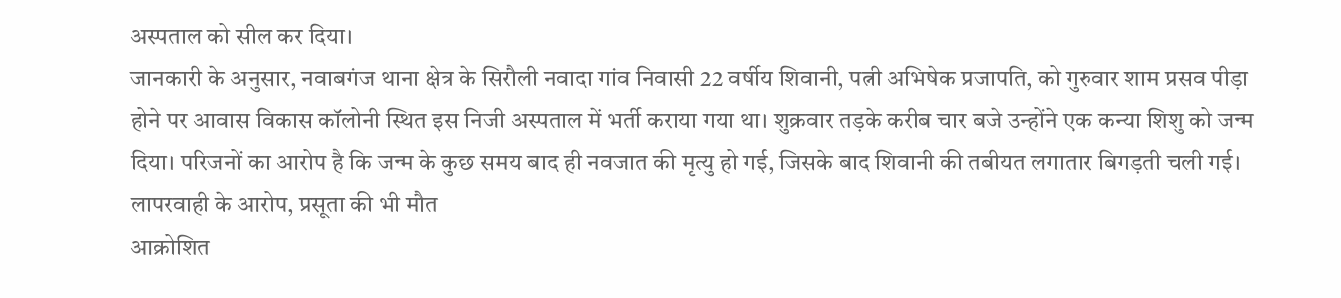अस्पताल को सील कर दिया।
जानकारी के अनुसार, नवाबगंज थाना क्षेत्र के सिरौली नवादा गांव निवासी 22 वर्षीय शिवानी, पत्नी अभिषेक प्रजापति, को गुरुवार शाम प्रसव पीड़ा होने पर आवास विकास कॉलोनी स्थित इस निजी अस्पताल में भर्ती कराया गया था। शुक्रवार तड़के करीब चार बजे उन्होंने एक कन्या शिशु को जन्म दिया। परिजनों का आरोप है कि जन्म के कुछ समय बाद ही नवजात की मृत्यु हो गई, जिसके बाद शिवानी की तबीयत लगातार बिगड़ती चली गई।
लापरवाही के आरोप, प्रसूता की भी मौत
आक्रोशित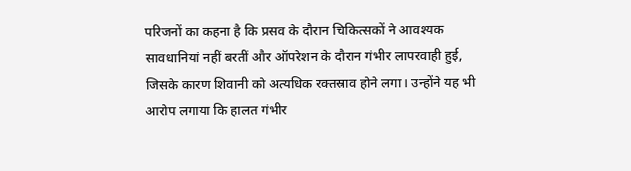परिजनों का कहना है कि प्रसव के दौरान चिकित्सकों ने आवश्यक सावधानियां नहीं बरतीं और ऑपरेशन के दौरान गंभीर लापरवाही हुई, जिसके कारण शिवानी को अत्यधिक रक्तस्राव होने लगा। उन्होंने यह भी आरोप लगाया कि हालत गंभीर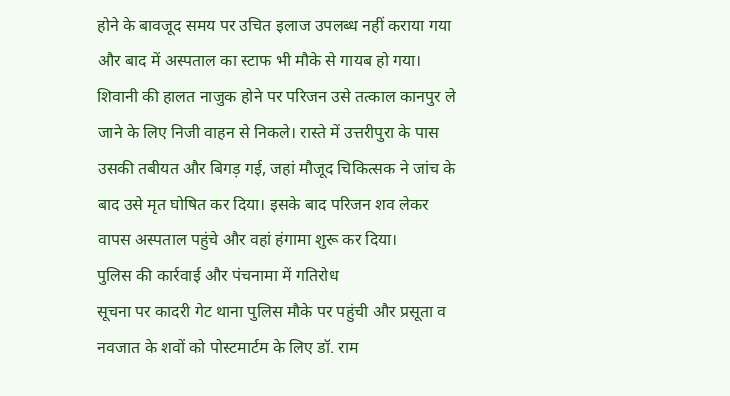होने के बावजूद समय पर उचित इलाज उपलब्ध नहीं कराया गया और बाद में अस्पताल का स्टाफ भी मौके से गायब हो गया।
शिवानी की हालत नाजुक होने पर परिजन उसे तत्काल कानपुर ले जाने के लिए निजी वाहन से निकले। रास्ते में उत्तरीपुरा के पास उसकी तबीयत और बिगड़ गई, जहां मौजूद चिकित्सक ने जांच के बाद उसे मृत घोषित कर दिया। इसके बाद परिजन शव लेकर वापस अस्पताल पहुंचे और वहां हंगामा शुरू कर दिया।
पुलिस की कार्रवाई और पंचनामा में गतिरोध
सूचना पर कादरी गेट थाना पुलिस मौके पर पहुंची और प्रसूता व नवजात के शवों को पोस्टमार्टम के लिए डॉ. राम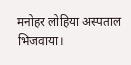मनोहर लोहिया अस्पताल भिजवाया।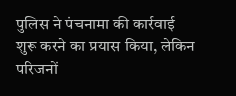पुलिस ने पंचनामा की कार्रवाई शुरू करने का प्रयास किया, लेकिन परिजनों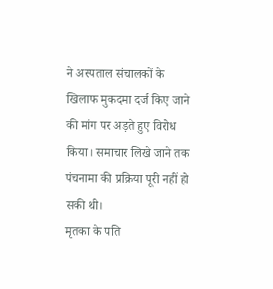ने अस्पताल संचालकों के खिलाफ मुकदमा दर्ज किए जाने की मांग पर अड़ते हुए विरोध किया। समाचार लिखे जाने तक पंचनामा की प्रक्रिया पूरी नहीं हो सकी थी।
मृतका के पति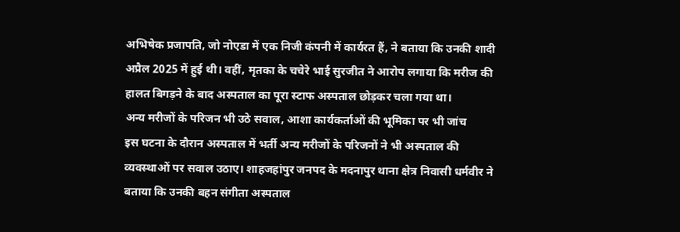अभिषेक प्रजापति, जो नोएडा में एक निजी कंपनी में कार्यरत हैं, ने बताया कि उनकी शादी अप्रैल 2025 में हुई थी। वहीं, मृतका के चचेरे भाई सुरजीत ने आरोप लगाया कि मरीज की हालत बिगड़ने के बाद अस्पताल का पूरा स्टाफ अस्पताल छोड़कर चला गया था।
अन्य मरीजों के परिजन भी उठे सवाल, आशा कार्यकर्ताओं की भूमिका पर भी जांच
इस घटना के दौरान अस्पताल में भर्ती अन्य मरीजों के परिजनों ने भी अस्पताल की व्यवस्थाओं पर सवाल उठाए। शाहजहांपुर जनपद के मदनापुर थाना क्षेत्र निवासी धर्मवीर ने बताया कि उनकी बहन संगीता अस्पताल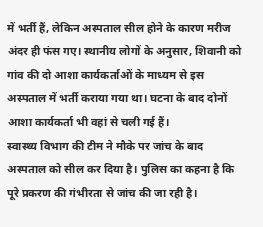में भर्ती हैं, लेकिन अस्पताल सील होने के कारण मरीज अंदर ही फंस गए। स्थानीय लोगों के अनुसार, शिवानी को गांव की दो आशा कार्यकर्ताओं के माध्यम से इस अस्पताल में भर्ती कराया गया था। घटना के बाद दोनों आशा कार्यकर्ता भी वहां से चली गई हैं।
स्वास्थ्य विभाग की टीम ने मौके पर जांच के बाद अस्पताल को सील कर दिया है। पुलिस का कहना है कि पूरे प्रकरण की गंभीरता से जांच की जा रही है।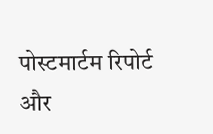पोस्टमार्टम रिपोर्ट और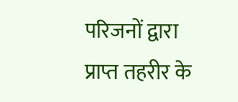परिजनों द्वारा प्राप्त तहरीर के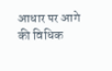आधार पर आगे की विधिक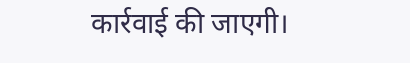कार्रवाई की जाएगी।